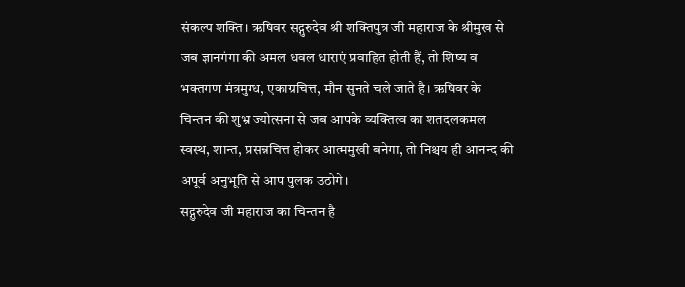संकल्प शक्ति। ऋषिवर सद्गुरुदेव श्री शक्तिपुत्र जी महाराज के श्रीमुख से जब ज्ञानगंगा की अमल धवल धाराएं प्रवाहित होती हैं, तो शिष्य व भक्तगण मंत्रमुग्ध, एकाग्रचित्त, मौन सुनते चले जाते है। ऋषिवर के चिन्तन की शुभ्र ज्योत्सना से जब आपके व्यक्तित्व का शतदलकमल स्वस्थ, शान्त, प्रसन्नचित्त होकर आत्ममुखी बनेगा, तो निश्चय ही आनन्द की अपूर्व अनुभूति से आप पुलक उठोगे।
सद्गुरुदेव जी महाराज का चिन्तन है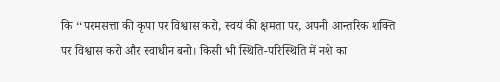कि ‘‘परमसत्ता की कृपा पर विश्वास करो, स्वयं की क्षमता पर, अपनी आन्तरिक शक्ति पर विश्वास करो और स्वाधीन बनो। किसी भी स्थिति-परिस्थिति में नशे का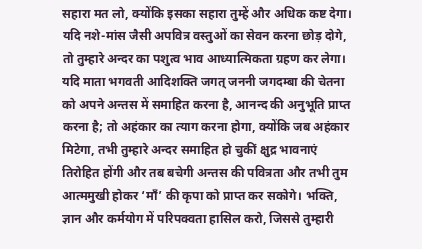सहारा मत लो, क्योंकि इसका सहारा तुम्हें और अधिक कष्ट देगा। यदि नशे-मांस जैसी अपवित्र वस्तुओं का सेवन करना छोड़ दोगे, तो तुम्हारे अन्दर का पशुत्व भाव आध्यात्मिकता ग्रहण कर लेगा।
यदि माता भगवती आदिशक्ति जगत् जननी जगदम्बा की चेतना को अपने अन्तस में समाहित करना है, आनन्द की अनुभूति प्राप्त करना है; तो अहंकार का त्याग करना होगा, क्योंकि जब अहंकार मिटेगा, तभी तुम्हारे अन्दर समाहित हो चुकीं क्षुद्र भावनाएं तिरोहित होंगी और तब बचेगी अन्तस की पवित्रता और तभी तुम आत्ममुखी होकर ‘माँ’ की कृपा को प्राप्त कर सकोगे। भक्ति, ज्ञान और कर्मयोग में परिपक्वता हासिल करो, जिससे तुम्हारी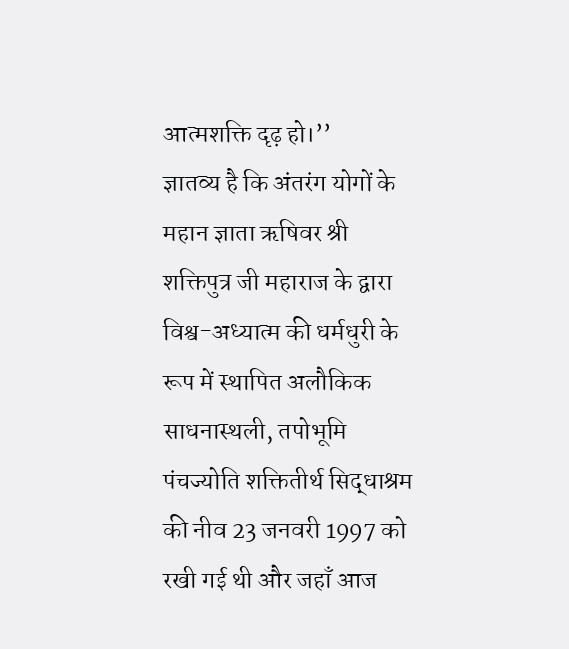आत्मशक्ति दृढ़ हो।’’
ज्ञातव्य है कि अंतरंग योगों के महान ज्ञाता ऋषिवर श्री शक्तिपुत्र जी महाराज के द्वारा विश्व-अध्यात्म की धर्मधुरी के रूप में स्थापित अलौकिक साधनास्थली, तपोभूमि पंचज्योति शक्तितीर्थ सिद्धाश्रम की नीव 23 जनवरी 1997 को रखी गई थी और जहाँ आज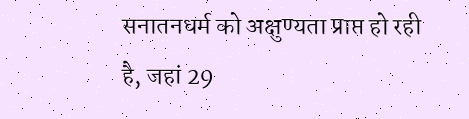सनातनधर्म को अक्षुण्यता प्राप्त हो रही है, जहां 29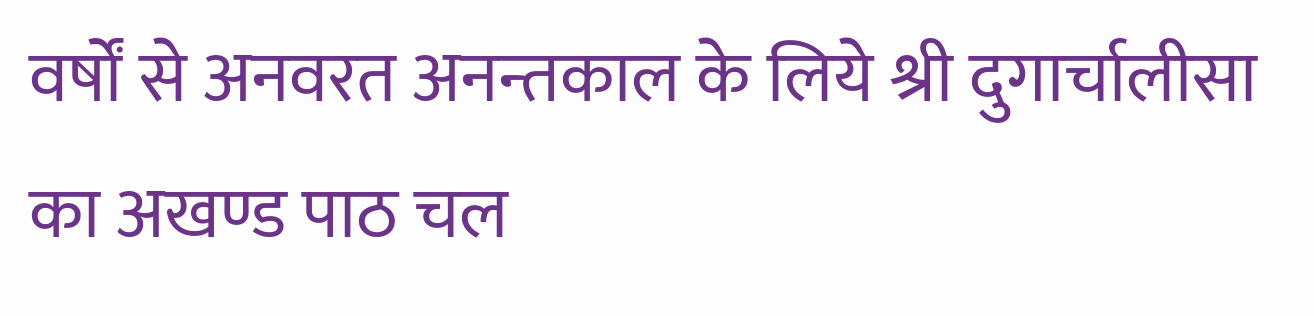वर्षों से अनवरत अनन्तकाल के लिये श्री दुगार्चालीसा का अखण्ड पाठ चल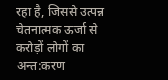रहा है, जिससे उत्पन्न चेतनात्मक ऊर्जा से करोड़ों लोगों का अन्त:करण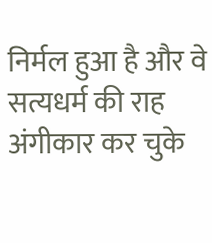निर्मल हुआ है और वे सत्यधर्म की राह अंगीकार कर चुके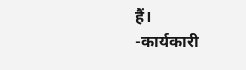हैं।
-कार्यकारी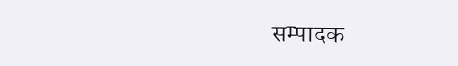सम्पादक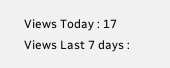Views Today : 17
Views Last 7 days :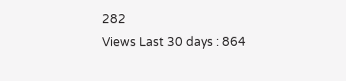282
Views Last 30 days : 864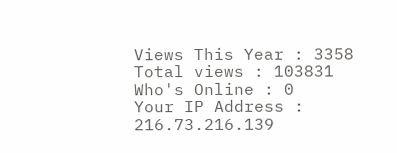Views This Year : 3358
Total views : 103831
Who's Online : 0
Your IP Address : 216.73.216.139